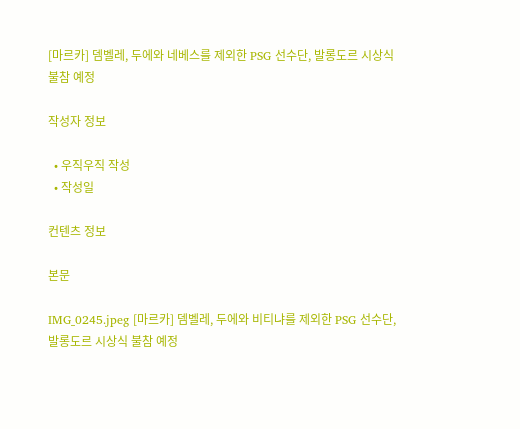[마르카] 뎀벨레, 두에와 네베스를 제외한 PSG 선수단, 발롱도르 시상식 불참 예정

작성자 정보

  • 우직우직 작성
  • 작성일

컨텐츠 정보

본문

IMG_0245.jpeg [마르카] 뎀벨레, 두에와 비티냐를 제외한 PSG 선수단, 발롱도르 시상식 불참 예정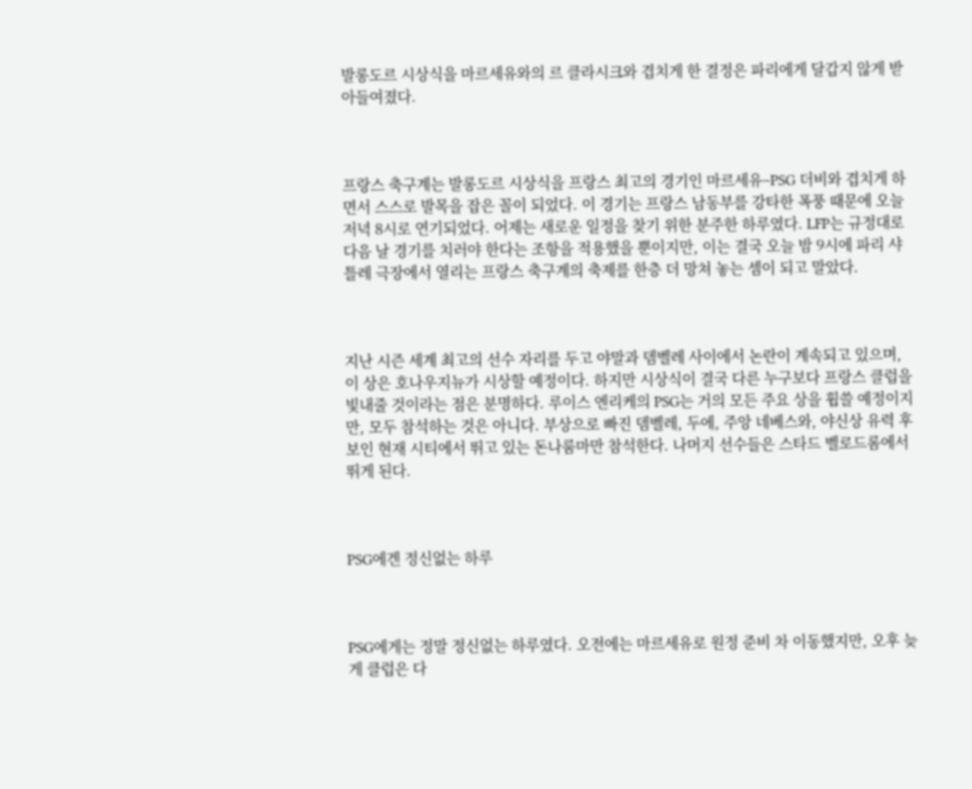발롱도르 시상식을 마르세유와의 르 클라시크와 겹치게 한 결정은 파리에게 달갑지 않게 받아들여졌다.



프랑스 축구계는 발롱도르 시상식을 프랑스 최고의 경기인 마르세유–PSG 더비와 겹치게 하면서 스스로 발목을 잡은 꼴이 되었다. 이 경기는 프랑스 남동부를 강타한 폭풍 때문에 오늘 저녁 8시로 연기되었다. 어제는 새로운 일정을 찾기 위한 분주한 하루였다. LFP는 규정대로 다음 날 경기를 치러야 한다는 조항을 적용했을 뿐이지만, 이는 결국 오늘 밤 9시에 파리 샤틀레 극장에서 열리는 프랑스 축구계의 축제를 한층 더 망쳐 놓는 셈이 되고 말았다.



지난 시즌 세계 최고의 선수 자리를 두고 야말과 뎀벨레 사이에서 논란이 계속되고 있으며, 이 상은 호나우지뉴가 시상할 예정이다. 하지만 시상식이 결국 다른 누구보다 프랑스 클럽을 빛내줄 것이라는 점은 분명하다. 루이스 엔리케의 PSG는 거의 모든 주요 상을 휩쓸 예정이지만, 모두 참석하는 것은 아니다. 부상으로 빠진 뎀벨레, 두에, 주앙 네베스와, 야신상 유력 후보인 현재 시티에서 뛰고 있는 돈나룸마만 참석한다. 나머지 선수들은 스타드 벨로드롬에서 뛰게 된다.



PSG에겐 정신없는 하루



PSG에게는 정말 정신없는 하루였다. 오전에는 마르세유로 원정 준비 차 이동했지만, 오후 늦게 클럽은 다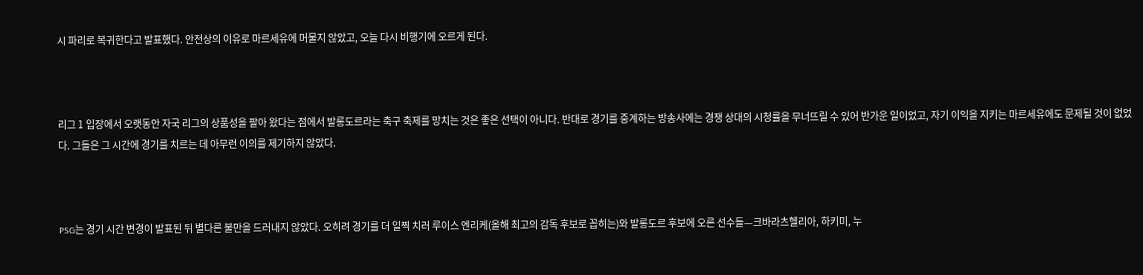시 파리로 복귀한다고 발표했다. 안전상의 이유로 마르세유에 머물지 않았고, 오늘 다시 비행기에 오르게 된다.



리그 1 입장에서 오랫동안 자국 리그의 상품성을 팔아 왔다는 점에서 발롱도르라는 축구 축제를 망치는 것은 좋은 선택이 아니다. 반대로 경기를 중계하는 방송사에는 경쟁 상대의 시청률을 무너뜨릴 수 있어 반가운 일이었고, 자기 이익을 지키는 마르세유에도 문제될 것이 없었다. 그들은 그 시간에 경기를 치르는 데 아무런 이의를 제기하지 않았다.



PSG는 경기 시간 변경이 발표된 뒤 별다른 불만을 드러내지 않았다. 오히려 경기를 더 일찍 치러 루이스 엔리케(올해 최고의 감독 후보로 꼽히는)와 발롱도르 후보에 오른 선수들—크바라츠헬리아, 하키미, 누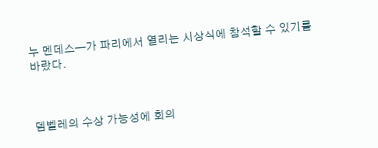누 멘데스—가 파리에서 열리는 시상식에 참석할 수 있기를 바랐다.



뎀벨레의 수상 가능성에 회의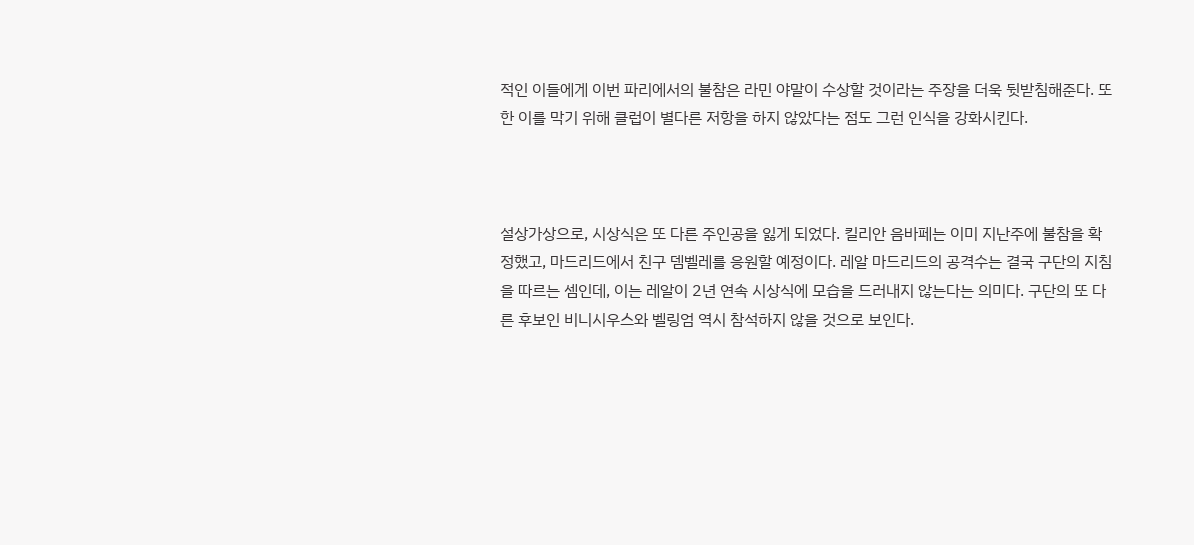적인 이들에게 이번 파리에서의 불참은 라민 야말이 수상할 것이라는 주장을 더욱 뒷받침해준다. 또한 이를 막기 위해 클럽이 별다른 저항을 하지 않았다는 점도 그런 인식을 강화시킨다.



설상가상으로, 시상식은 또 다른 주인공을 잃게 되었다. 킬리안 음바페는 이미 지난주에 불참을 확정했고, 마드리드에서 친구 뎀벨레를 응원할 예정이다. 레알 마드리드의 공격수는 결국 구단의 지침을 따르는 셈인데, 이는 레알이 2년 연속 시상식에 모습을 드러내지 않는다는 의미다. 구단의 또 다른 후보인 비니시우스와 벨링엄 역시 참석하지 않을 것으로 보인다.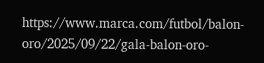https://www.marca.com/futbol/balon-oro/2025/09/22/gala-balon-oro-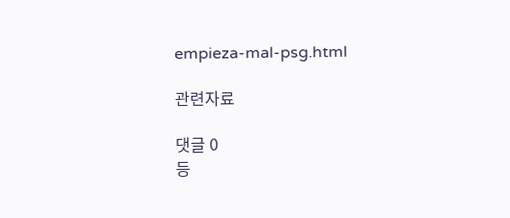empieza-mal-psg.html

관련자료

댓글 0
등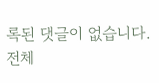록된 댓글이 없습니다.
전체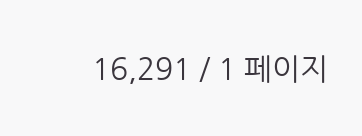16,291 / 1 페이지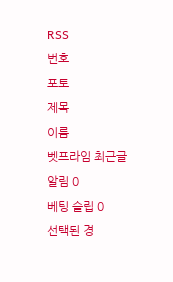RSS
번호
포토
제목
이름
벳프라임 최근글
알림 0
베팅 슬립 0
선택된 경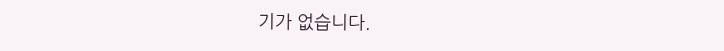기가 없습니다.